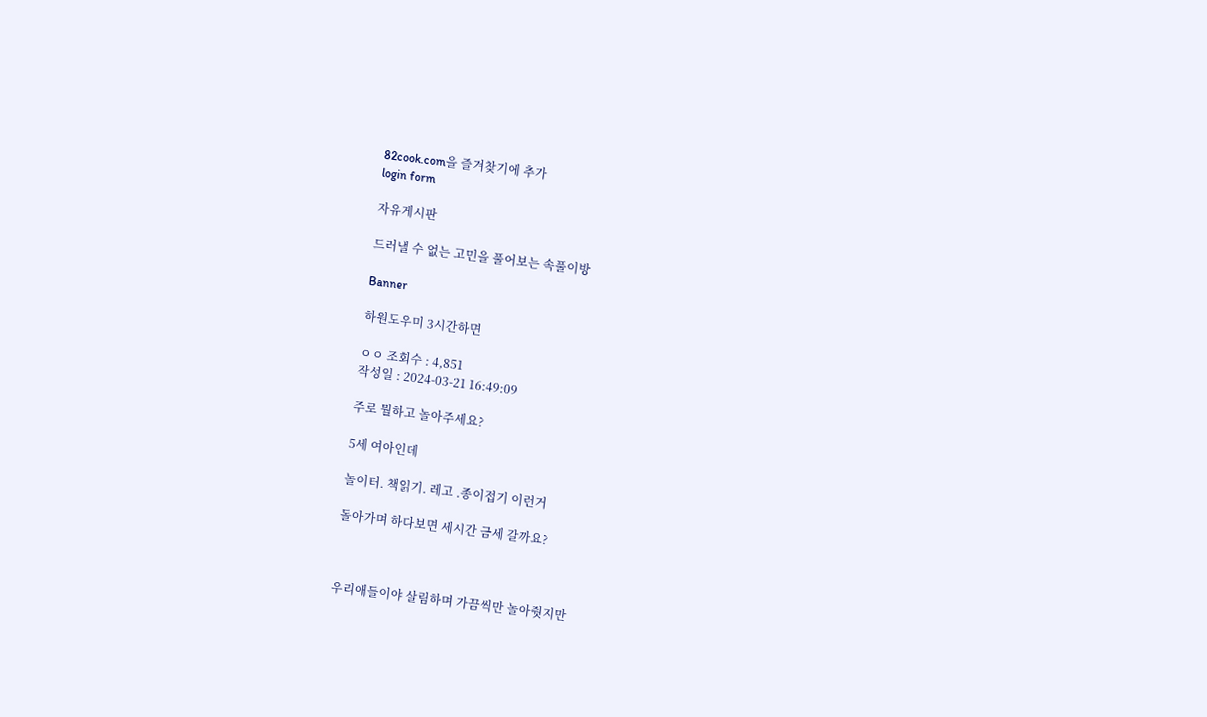82cook.com을 즐겨찾기에 추가
login form

자유게시판

드러낼 수 없는 고민을 풀어보는 속풀이방

Banner

하원도우미 3시간하면

ㅇㅇ 조회수 : 4,851
작성일 : 2024-03-21 16:49:09

주로 뭘하고 놀아주세요?

5세 여아인데

놀이터. 책읽기. 레고 .종이접기 이런거

돌아가며 하다보면 세시간 금세 갈까요?



우리애들이야 살림하며 가끔씩만 놀아줫지만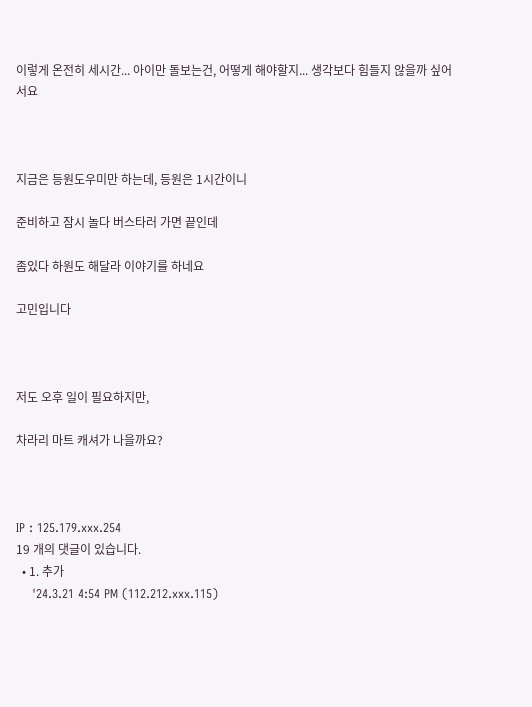이렇게 온전히 세시간... 아이만 돌보는건, 어떻게 해야할지... 생각보다 힘들지 않을까 싶어서요



지금은 등원도우미만 하는데, 등원은 1시간이니

준비하고 잠시 놀다 버스타러 가면 끝인데

좀있다 하원도 해달라 이야기를 하네요

고민입니다



저도 오후 일이 필요하지만,

차라리 마트 캐셔가 나을까요?



IP : 125.179.xxx.254
19 개의 댓글이 있습니다.
  • 1. 추가
    '24.3.21 4:54 PM (112.212.xxx.115)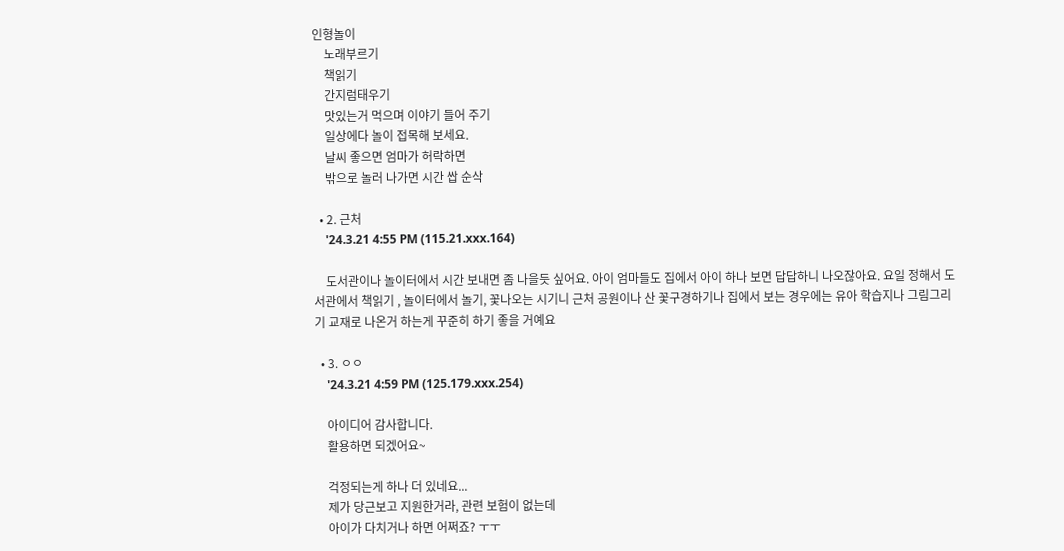인형놀이
    노래부르기
    책읽기
    간지럼태우기
    맛있는거 먹으며 이야기 들어 주기
    일상에다 놀이 접목해 보세요.
    날씨 좋으면 엄마가 허락하면
    밖으로 놀러 나가면 시간 쌉 순삭

  • 2. 근처
    '24.3.21 4:55 PM (115.21.xxx.164)

    도서관이나 놀이터에서 시간 보내면 좀 나을듯 싶어요. 아이 엄마들도 집에서 아이 하나 보면 답답하니 나오잖아요. 요일 정해서 도서관에서 책읽기 , 놀이터에서 놀기, 꽃나오는 시기니 근처 공원이나 산 꽃구경하기나 집에서 보는 경우에는 유아 학습지나 그림그리기 교재로 나온거 하는게 꾸준히 하기 좋을 거예요

  • 3. ㅇㅇ
    '24.3.21 4:59 PM (125.179.xxx.254)

    아이디어 감사합니다.
    활용하면 되겠어요~

    걱정되는게 하나 더 있네요...
    제가 당근보고 지원한거라, 관련 보험이 없는데
    아이가 다치거나 하면 어쩌죠? ㅜㅜ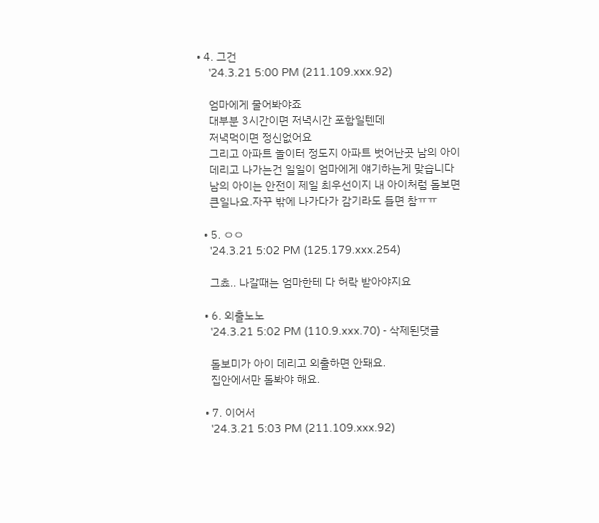• 4. 그건
    '24.3.21 5:00 PM (211.109.xxx.92)

    엄마에게 물어봐야죠
    대부분 3시간이면 저녁시간 포함일텐데
    저녁먹이면 정신없어요
    그리고 아파트 놀이터 정도지 아파트 벗어난곳 남의 아이
    데리고 나가는건 일일이 엄마에게 얘기하는게 맞습니다
    남의 아이는 안전이 제일 최우선이지 내 아이처럼 돌보면
    큰일나요.자꾸 밖에 나가다가 감기라도 들면 참ㅠㅠ

  • 5. ㅇㅇ
    '24.3.21 5:02 PM (125.179.xxx.254)

    그쵸.. 나갈때는 엄마한테 다 허락 받아야지요

  • 6. 외출노노
    '24.3.21 5:02 PM (110.9.xxx.70) - 삭제된댓글

    돌보미가 아이 데리고 외출하면 안돼요.
    집안에서만 돌봐야 해요.

  • 7. 이어서
    '24.3.21 5:03 PM (211.109.xxx.92)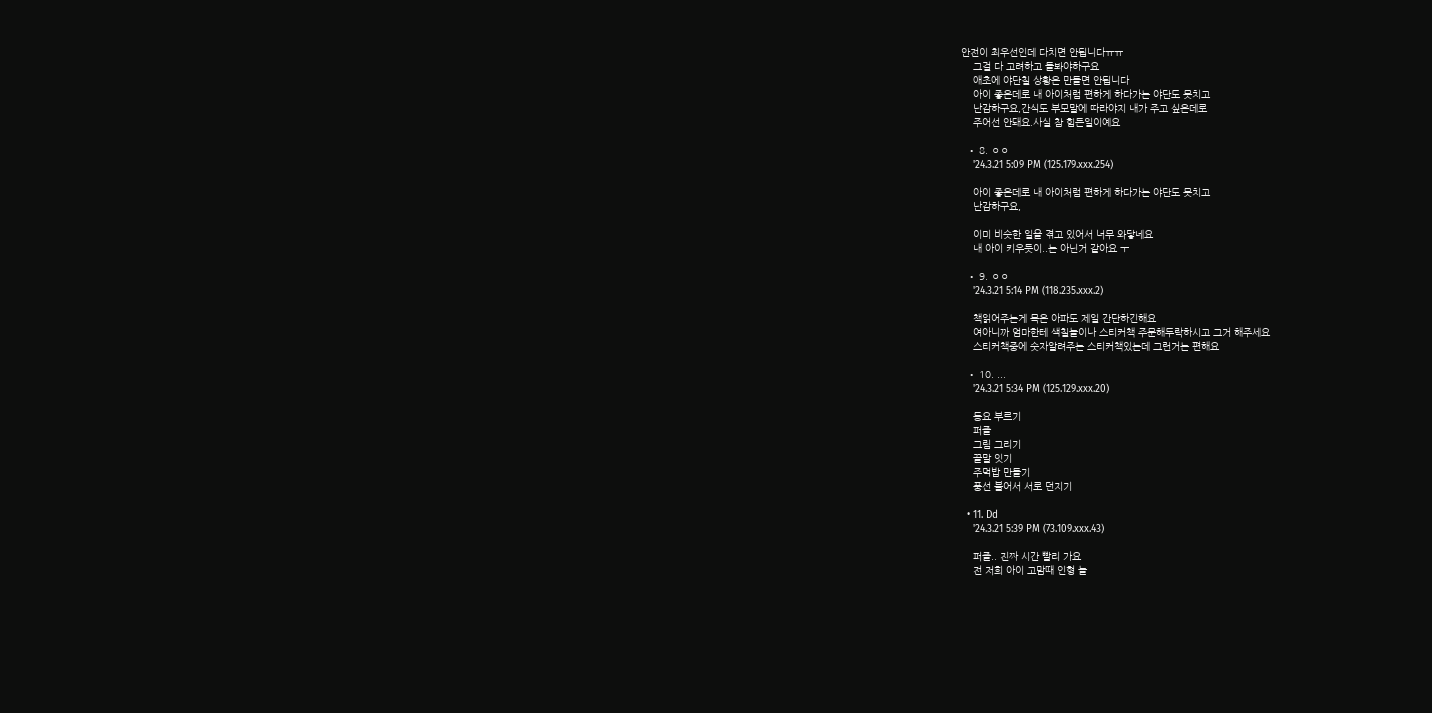안전이 최우선인데 다치면 안됩니다ㅠㅠ
    그걸 다 고려하고 돌봐야하구요
    애초에 야단칠 상황은 만들면 안됩니다
    아이 좋은데로 내 아이처럼 편하게 하다가는 야단도 못치고
    난감하구요,간식도 부모말에 따라야지 내가 주고 싶은데로
    주어선 안돼요.사실 참 힘든일이예요

  • 8. ㅇㅇ
    '24.3.21 5:09 PM (125.179.xxx.254)

    아이 좋은데로 내 아이처럼 편하게 하다가는 야단도 못치고
    난감하구요,

    이미 비슷한 일을 겪고 있어서 너무 와닿네요
    내 아이 키우듯이..는 아닌거 같아요 ㅜ

  • 9. ㅇㅇ
    '24.3.21 5:14 PM (118.235.xxx.2)

    책읽어주는게 목은 아파도 제일 간단하긴해요
    여아니까 엄마한테 색칠놀이나 스티커책 주문해두락하시고 그거 해주세요
    스티커책중에 숫자알려주는 스티커책있는데 그런거는 편해요

  • 10. ...
    '24.3.21 5:34 PM (125.129.xxx.20)

    동요 부르기
    퍼즐
    그림 그리기
    끝말 잇기
    주먹밥 만들기
    풍선 불어서 서로 던지기

  • 11. Dd
    '24.3.21 5:39 PM (73.109.xxx.43)

    퍼즐.. 진짜 시간 빨리 가요
    전 저희 아이 고맘때 인형 놀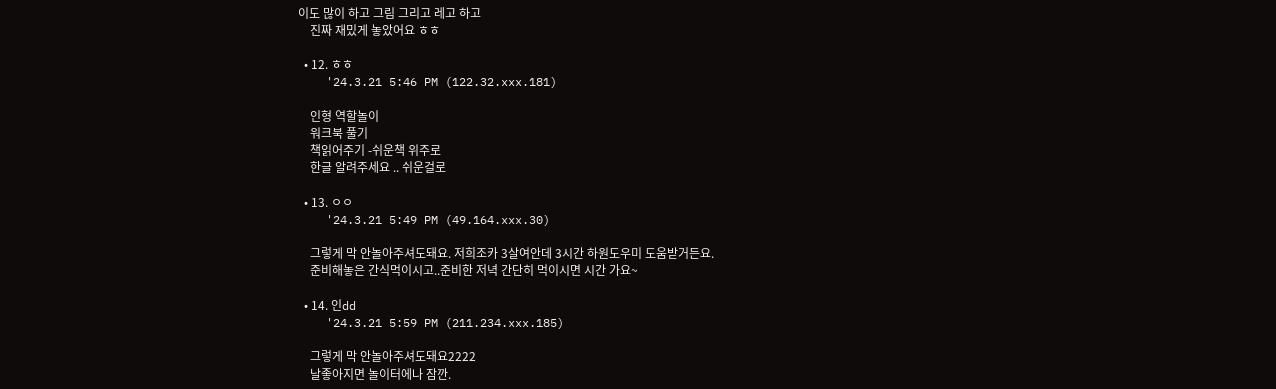이도 많이 하고 그림 그리고 레고 하고
    진짜 재밌게 놓았어요 ㅎㅎ

  • 12. ㅎㅎ
    '24.3.21 5:46 PM (122.32.xxx.181)

    인형 역할놀이
    워크북 풀기
    책읽어주기 -쉬운책 위주로
    한글 알려주세요 .. 쉬운걸로

  • 13. ㅇㅇ
    '24.3.21 5:49 PM (49.164.xxx.30)

    그렇게 막 안놀아주셔도돼요. 저희조카 3살여안데 3시간 하원도우미 도움받거든요.
    준비해놓은 간식먹이시고..준비한 저녁 간단히 먹이시면 시간 가요~

  • 14. 인dd
    '24.3.21 5:59 PM (211.234.xxx.185)

    그렇게 막 안놀아주셔도돼요2222
    날좋아지면 놀이터에나 잠깐.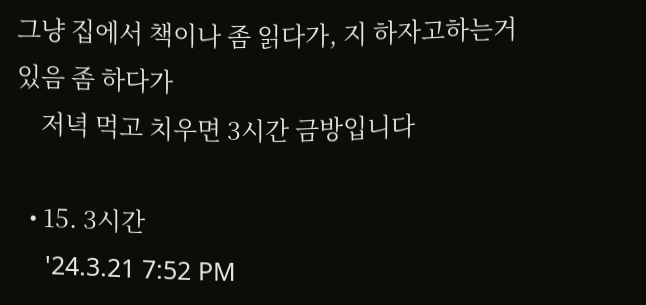그냥 집에서 책이나 좀 읽다가, 지 하자고하는거 있음 좀 하다가
    저녁 먹고 치우면 3시간 금방입니다

  • 15. 3시간
    '24.3.21 7:52 PM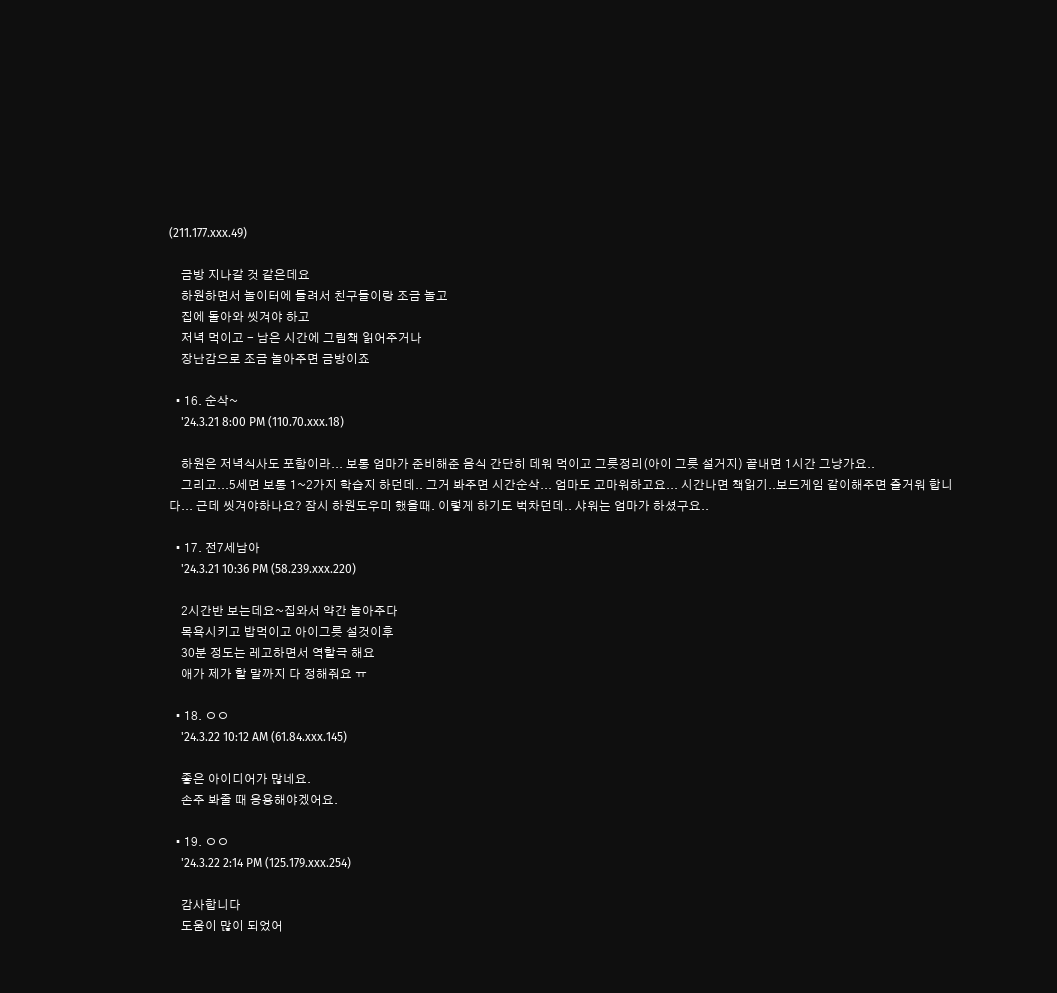(211.177.xxx.49)

    금방 지나갈 것 같은데요
    하원하면서 놀이터에 들려서 친구들이랑 조금 놀고
    집에 돌아와 씻겨야 하고
    저녁 먹이고 - 남은 시간에 그림책 읽어주거나
    장난감으로 조금 놀아주면 금방이죠

  • 16. 순삭~
    '24.3.21 8:00 PM (110.70.xxx.18)

    하원은 저녁식사도 포함이라... 보통 엄마가 준비해준 음식 간단히 데워 먹이고 그릇정리(아이 그릇 설거지) 끝내면 1시간 그냥가요..
    그리고...5세면 보통 1~2가지 학습지 하던데.. 그거 봐주면 시간순삭... 엄마도 고마워하고요... 시간나면 책읽기..보드게임 같이해주면 즐거워 합니다... 근데 씻겨야하나요? 잠시 하원도우미 했을때. 이렇게 하기도 벅차던데.. 샤워는 엄마가 하셨구요..

  • 17. 전7세남아
    '24.3.21 10:36 PM (58.239.xxx.220)

    2시간반 보는데요~집와서 약간 놀아주다
    목욕시키고 밥먹이고 아이그릇 설것이후
    30분 정도는 레고하면서 역할극 해요
    애가 제가 할 말까지 다 정해줘요 ㅠ

  • 18. ㅇㅇ
    '24.3.22 10:12 AM (61.84.xxx.145)

    좋은 아이디어가 많네요.
    손주 봐줄 때 응용해야겠어요.

  • 19. ㅇㅇ
    '24.3.22 2:14 PM (125.179.xxx.254)

    감사합니다
    도움이 많이 되었어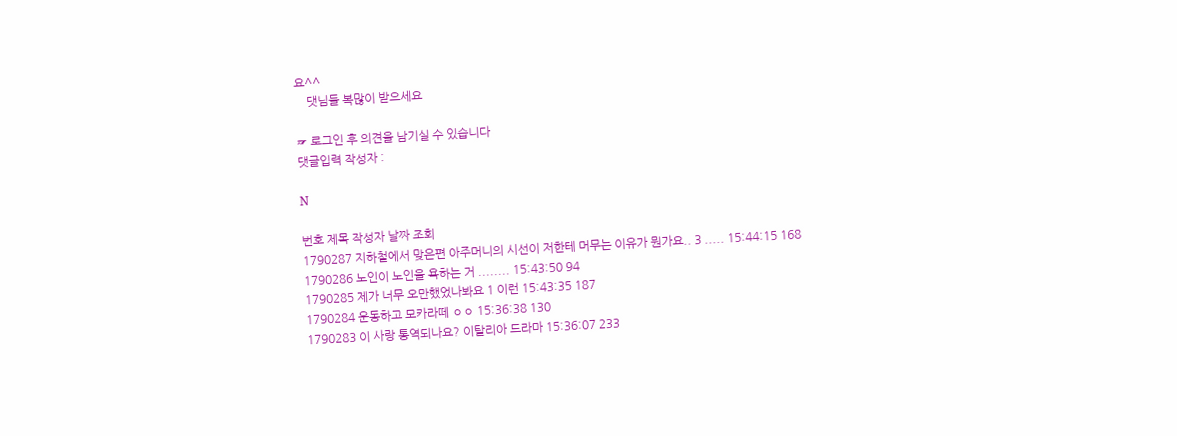요^^
    댓님들 복많이 받으세요

☞ 로그인 후 의견을 남기실 수 있습니다
댓글입력 작성자 :

N

번호 제목 작성자 날짜 조회
1790287 지하철에서 맞은편 아주머니의 시선이 저한테 머무는 이유가 뭔가요.. 3 ..... 15:44:15 168
1790286 노인이 노인을 욕하는 거 ........ 15:43:50 94
1790285 제가 너무 오만했었나봐요 1 이런 15:43:35 187
1790284 운동하고 모카라떼 ㅇㅇ 15:36:38 130
1790283 이 사랑 통역되나요? 이탈리아 드라마 15:36:07 233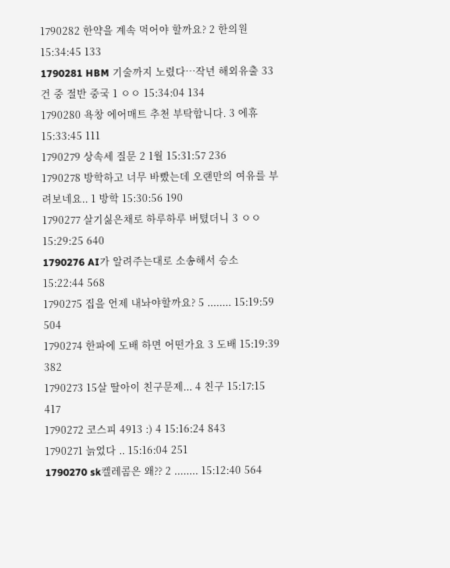1790282 한약을 계속 먹어야 할까요? 2 한의원 15:34:45 133
1790281 HBM 기술까지 노렸다…작년 해외유출 33건 중 절반 중국 1 ㅇㅇ 15:34:04 134
1790280 욕창 에어매트 추천 부탁합니다. 3 에휴 15:33:45 111
1790279 상속세 질문 2 1월 15:31:57 236
1790278 방학하고 너무 바빴는데 오랜만의 여유를 부려보네요.. 1 방학 15:30:56 190
1790277 살기싫은채로 하루하루 버텼더니 3 ㅇㅇ 15:29:25 640
1790276 AI가 알려주는대로 소송해서 승소 15:22:44 568
1790275 집을 언제 내놔야할까요? 5 ........ 15:19:59 504
1790274 한파에 도배 하면 어떤가요 3 도배 15:19:39 382
1790273 15살 딸아이 친구문제... 4 친구 15:17:15 417
1790272 코스피 4913 :) 4 15:16:24 843
1790271 늙었다 .. 15:16:04 251
1790270 sk켈레콤은 왜?? 2 ........ 15:12:40 564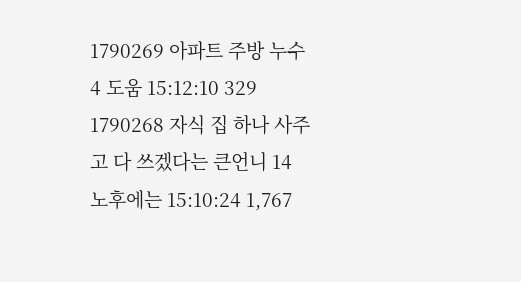1790269 아파트 주방 누수 4 도움 15:12:10 329
1790268 자식 집 하나 사주고 다 쓰겠다는 큰언니 14 노후에는 15:10:24 1,767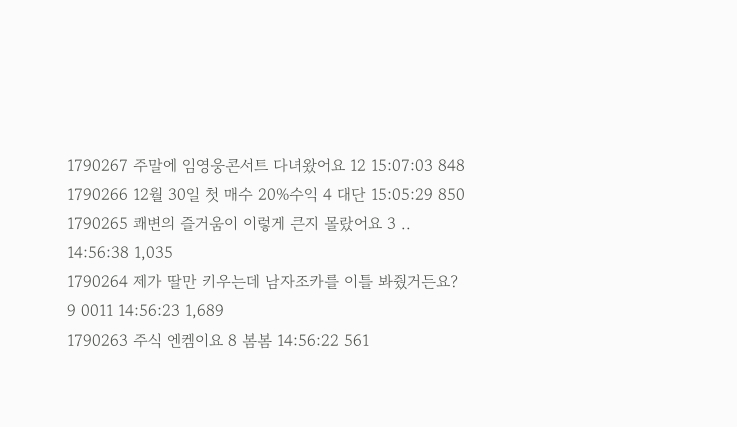1790267 주말에 임영웅콘서트 다녀왔어요 12 15:07:03 848
1790266 12월 30일 첫 매수 20%수익 4 대단 15:05:29 850
1790265 쾌변의 즐거움이 이렇게 큰지 몰랐어요 3 .. 14:56:38 1,035
1790264 제가 딸만 키우는데 남자조카를 이틀 봐줬거든요? 9 0011 14:56:23 1,689
1790263 주식 엔켐이요 8 봄봄 14:56:22 561